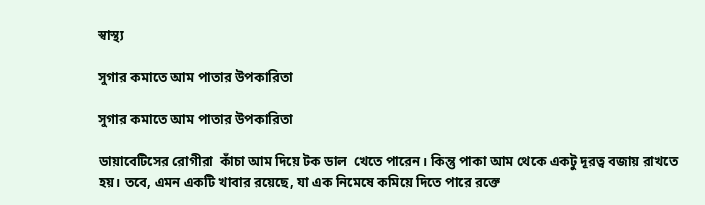স্বাস্থ্য

সুগার কমাতে আম পাতার উপকারিতা

সুগার কমাতে আম পাতার উপকারিতা

ডায়াবেটিসের রোগীরা  কাঁচা আম দিয়ে টক ডাল  খেতে পারেন। কিন্তু পাকা আম থেকে একটু দূরত্ব বজায় রাখতে হয়। তবে, এমন একটি খাবার রয়েছে, যা এক নিমেষে কমিয়ে দিতে পারে রক্তে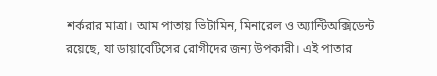শর্করার মাত্রা। আম পাতায় ভিটামিন, মিনারেল ও অ্যান্টিঅক্সিডেন্ট রয়েছে, যা ডায়াবেটিসের রোগীদের জন্য উপকারী। এই পাতার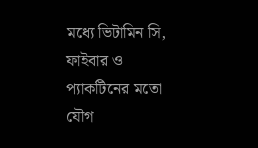মধ্যে ভিটামিন সি, ফাইবার ও প্যাকটিনের মতো যৌগ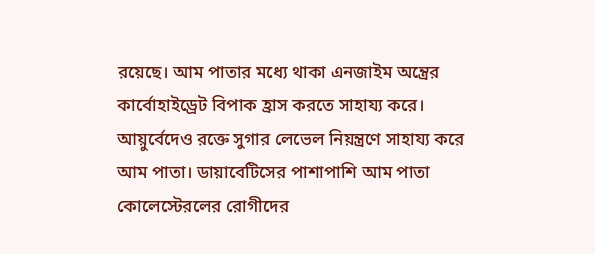রয়েছে। আম পাতার মধ্যে থাকা এনজাইম অন্ত্রের কার্বোহাইড্রেট বিপাক হ্রাস করতে সাহায্য করে। আয়ুর্বেদেও রক্তে সুগার লেভেল নিয়ন্ত্রণে সাহায্য করে আম পাতা। ডায়াবেটিসের পাশাপাশি আম পাতা কোলেস্টেরলের রোগীদের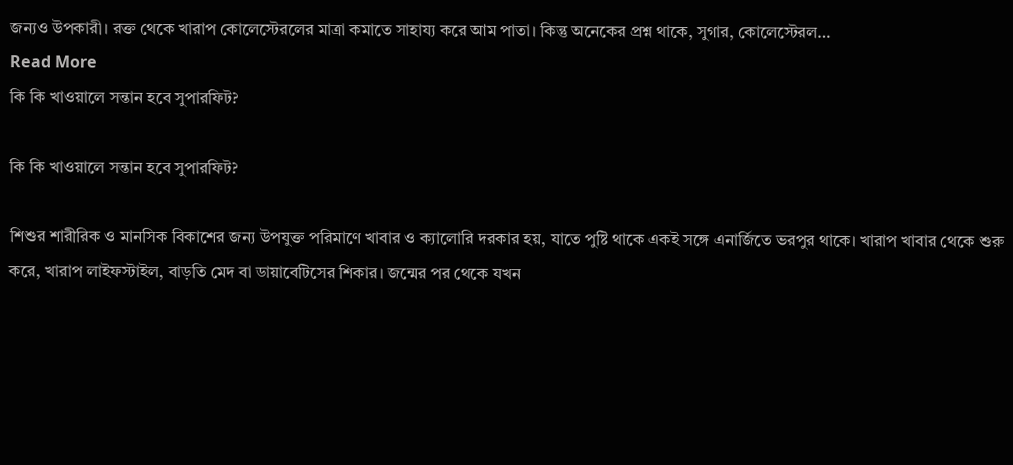জন্যও উপকারী। রক্ত থেকে খারাপ কোলেস্টেরলের মাত্রা কমাতে সাহায্য করে আম পাতা। কিন্তু অনেকের প্রশ্ন থাকে, সুগার, কোলেস্টেরল…
Read More
কি কি খাওয়ালে সন্তান হবে সুপারফিট?

কি কি খাওয়ালে সন্তান হবে সুপারফিট?

শিশুর শারীরিক ও মানসিক বিকাশের জন্য উপযুক্ত পরিমাণে খাবার ও ক্যালোরি দরকার হয়, যাতে পুষ্টি থাকে একই সঙ্গে এনার্জিতে ভরপুর থাকে। খারাপ খাবার থেকে শুরু করে, খারাপ লাইফস্টাইল, বাড়তি মেদ বা ডায়াবেটিসের শিকার। জন্মের পর থেকে যখন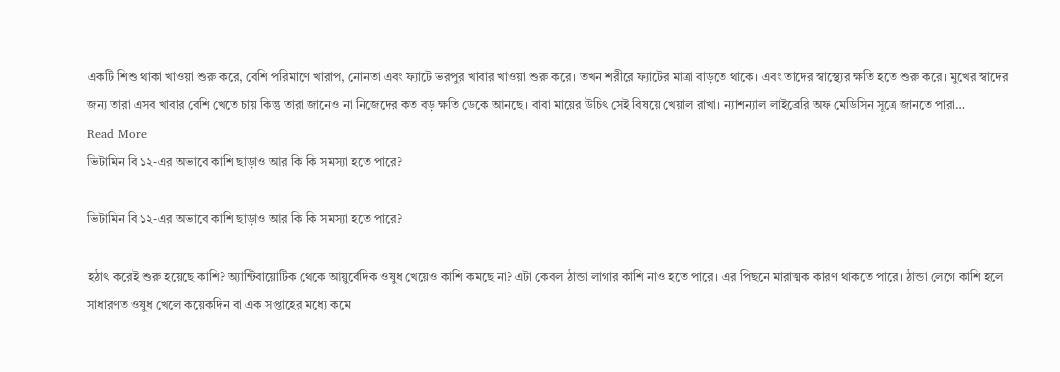একটি শিশু থাকা খাওয়া শুরু করে, বেশি পরিমাণে খারাপ, নোনতা এবং ফ্যাটে ভরপুর খাবার খাওয়া শুরু করে। তখন শরীরে ফ্যাটের মাত্রা বাড়তে থাকে। এবং তাদের স্বাস্থ্যের ক্ষতি হতে শুরু করে। মুখের স্বাদের জন্য তারা এসব খাবার বেশি খেতে চায় কিন্তু তারা জানেও না নিজেদের কত বড় ক্ষতি ডেকে আনছে। বাবা মায়ের উচিৎ সেই বিষয়ে খেয়াল রাখা। ন্যাশন্যাল লাইব্রেরি অফ মেডিসিন সূত্রে জানতে পারা…
Read More
ভিটামিন বি ১২-এর অভাবে কাশি ছাড়াও আর কি কি সমস্যা হতে পারে?

ভিটামিন বি ১২-এর অভাবে কাশি ছাড়াও আর কি কি সমস্যা হতে পারে?

হঠাৎ করেই শুরু হয়েছে কাশি? অ্যান্টিবায়োটিক থেকে আয়ুর্বেদিক ওষুধ খেয়েও কাশি কমছে না? এটা কেবল ঠান্ডা লাগার কাশি নাও হতে পারে। এর পিছনে মারাত্মক কারণ থাকতে পারে। ঠান্ডা লেগে কাশি হলে সাধারণত ওষুধ খেলে কয়েকদিন বা এক সপ্তাহের মধ্যে কমে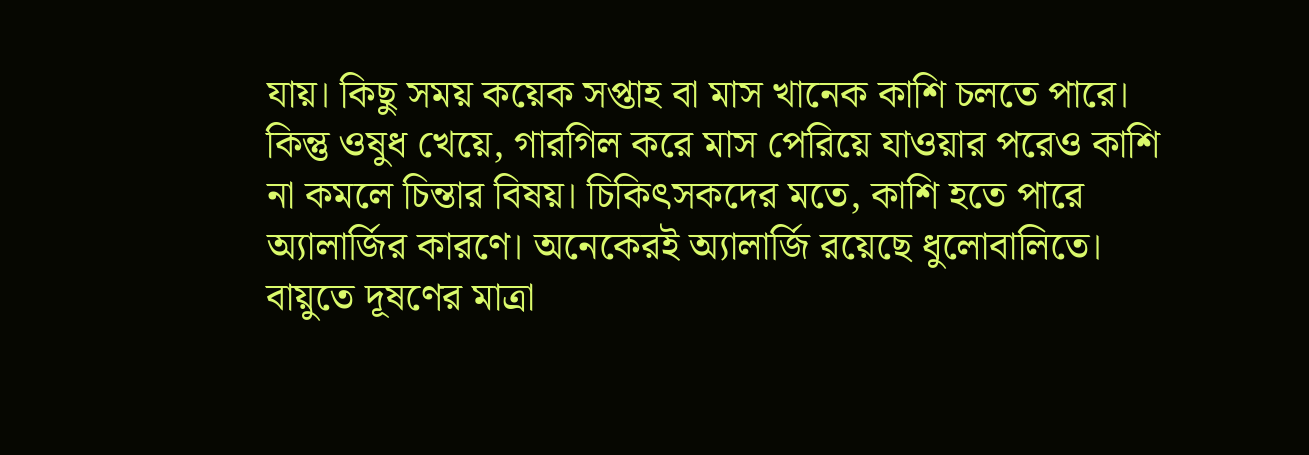যায়। কিছু সময় কয়েক সপ্তাহ বা মাস খানেক কাশি চলতে পারে। কিন্তু ওষুধ খেয়ে, গারগিল করে মাস পেরিয়ে যাওয়ার পরেও কাশি না কমলে চিন্তার বিষয়। চিকিৎসকদের মতে, কাশি হতে পারে অ্যালার্জির কারণে। অনেকেরই অ্যালার্জি রয়েছে ধুলোবালিতে। বায়ুতে দূষণের মাত্রা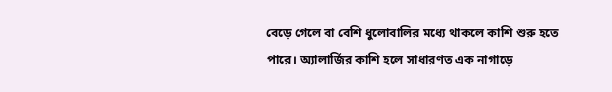বেড়ে গেলে বা বেশি ধুলোবালির মধ্যে থাকলে কাশি শুরু হতে পারে। অ্যালার্জির কাশি হলে সাধারণত এক নাগাড়ে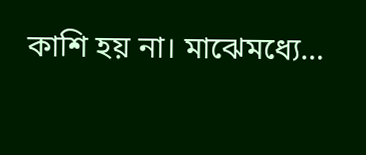কাশি হয় না। মাঝেমধ্যে…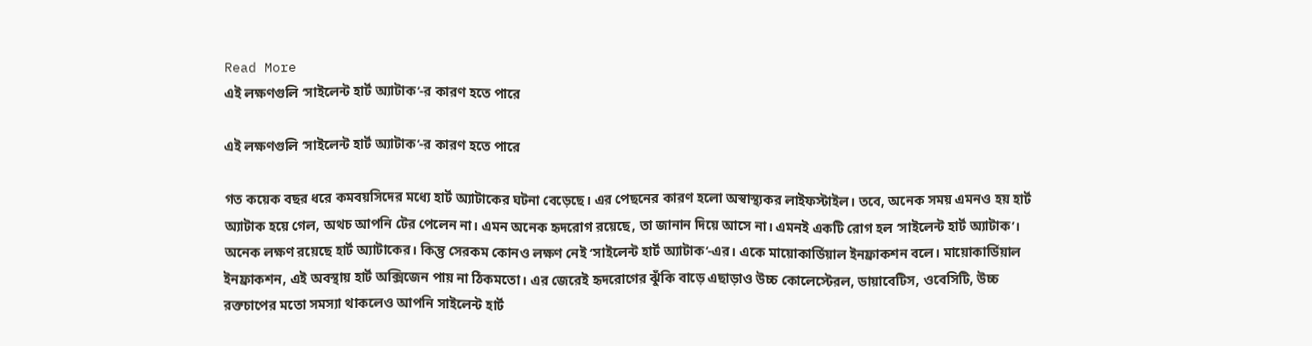Read More
এই লক্ষণগুলি ‘সাইলেন্ট হার্ট অ্যাটাক’-র কারণ হতে পারে

এই লক্ষণগুলি ‘সাইলেন্ট হার্ট অ্যাটাক’-র কারণ হতে পারে

গত কয়েক বছর ধরে কমবয়সিদের মধ্যে হার্ট অ্যাটাকের ঘটনা বেড়েছে। এর পেছনের কারণ হলো অস্বাস্থ্যকর লাইফস্টাইল। তবে, অনেক সময় এমনও হয় হার্ট অ্যাটাক হয়ে গেল, অথচ আপনি টের পেলেন না। এমন অনেক হৃদরোগ রয়েছে, তা জানান দিয়ে আসে না। এমনই একটি রোগ হল ‘সাইলেন্ট হার্ট অ্যাটাক’। অনেক লক্ষণ রয়েছে হার্ট অ্যাটাকের। কিন্তু সেরকম কোনও লক্ষণ নেই ‘সাইলেন্ট হার্ট অ্যাটাক’-এর। একে মায়োকার্ডিয়াল ইনফ্রাকশন বলে। মায়োকার্ডিয়াল ইনফ্রাকশন, এই অবস্থায় হার্ট অক্সিজেন পায় না ঠিকমতো। এর জেরেই হৃদরোগের ঝুঁকি বাড়ে এছাড়াও উচ্চ কোলেস্টেরল, ডায়াবেটিস, ওবেসিটি, উচ্চ রক্তচাপের মতো সমস্যা থাকলেও আপনি সাইলেন্ট হার্ট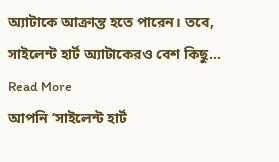অ্যাটাকে আক্রান্ত হতে পারেন। তবে, সাইলেন্ট হার্ট অ্যাটাকেরও বেশ কিছু…
Read More
আপনি ‘সাইলেন্ট হার্ট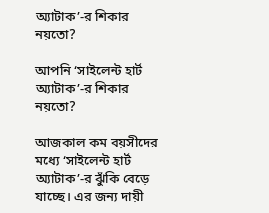অ্যাটাক’-র শিকার নয়তো?

আপনি ‘সাইলেন্ট হার্ট অ্যাটাক’-র শিকার নয়তো?

আজকাল কম বয়সীদের মধ্যে ‘সাইলেন্ট হার্ট অ্যাটাক’-র ঝুঁকি বেড়ে যাচ্ছে। এর জন্য দায়ী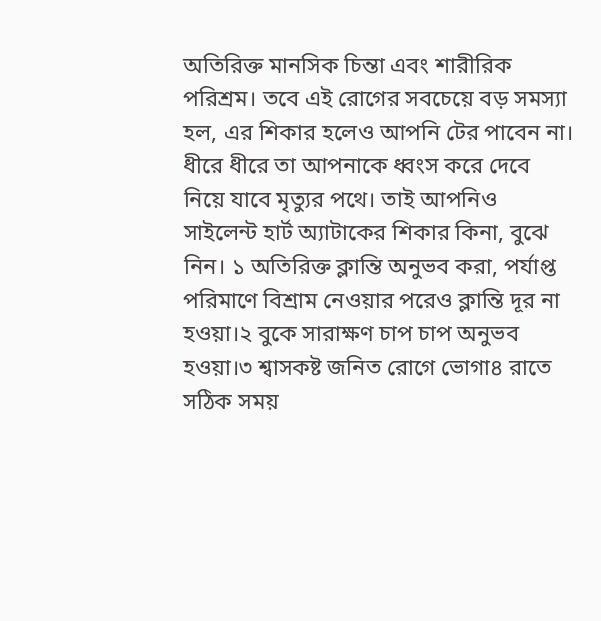অতিরিক্ত মানসিক চিন্তা এবং শারীরিক পরিশ্রম। তবে এই রোগের সবচেয়ে বড় সমস্যা হল, এর শিকার হলেও আপনি টের পাবেন না। ধীরে ধীরে তা আপনাকে ধ্বংস করে দেবে নিয়ে যাবে মৃত্যুর পথে। তাই আপনিও সাইলেন্ট হার্ট অ্যাটাকের শিকার কিনা, বুঝে নিন। ১ অতিরিক্ত ক্লান্তি অনুভব করা, পর্যাপ্ত পরিমাণে বিশ্রাম নেওয়ার পরেও ক্লান্তি দূর না হওয়া।২ বুকে সারাক্ষণ চাপ চাপ অনুভব হওয়া।৩ শ্বাসকষ্ট জনিত রোগে ভোগা৪ রাতে সঠিক সময়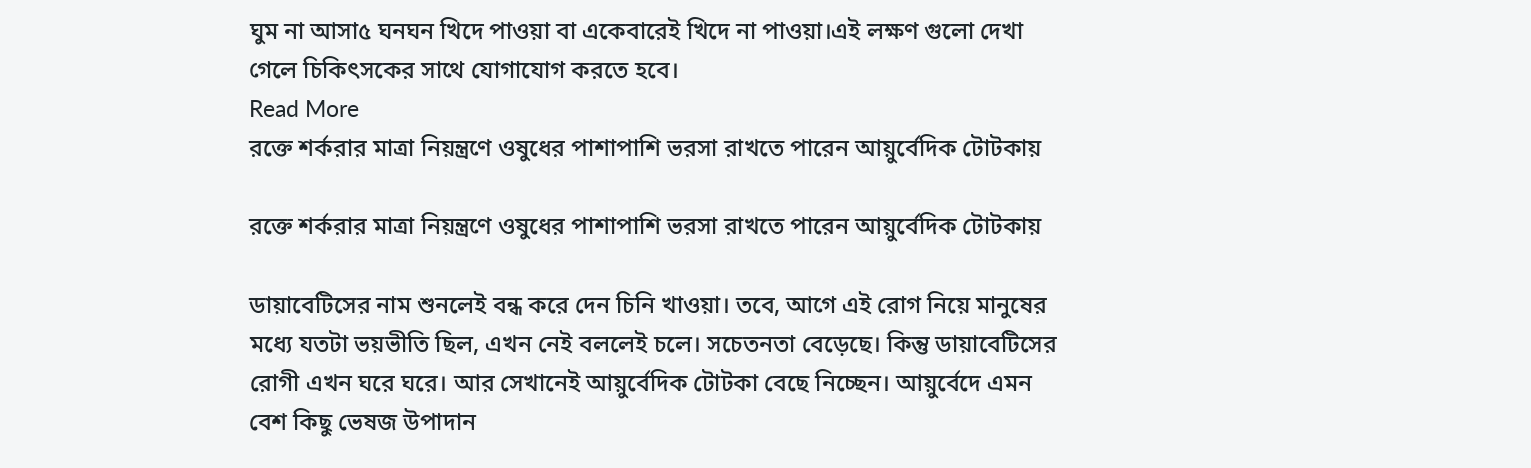ঘুম না আসা৫ ঘনঘন খিদে পাওয়া বা একেবারেই খিদে না পাওয়া।এই লক্ষণ গুলো দেখা গেলে চিকিৎসকের সাথে যোগাযোগ করতে হবে।
Read More
রক্তে শর্করার মাত্রা নিয়ন্ত্রণে ওষুধের পাশাপাশি ভরসা রাখতে পারেন আয়ুর্বেদিক টোটকায়

রক্তে শর্করার মাত্রা নিয়ন্ত্রণে ওষুধের পাশাপাশি ভরসা রাখতে পারেন আয়ুর্বেদিক টোটকায়

ডায়াবেটিসের নাম শুনলেই বন্ধ করে দেন চিনি খাওয়া। তবে, আগে এই রোগ নিয়ে মানুষের মধ্যে যতটা ভয়ভীতি ছিল, এখন নেই বললেই চলে। সচেতনতা বেড়েছে। কিন্তু ডায়াবেটিসের রোগী এখন ঘরে ঘরে। আর সেখানেই আয়ুর্বেদিক টোটকা বেছে নিচ্ছেন। আয়ুর্বেদে এমন বেশ কিছু ভেষজ উপাদান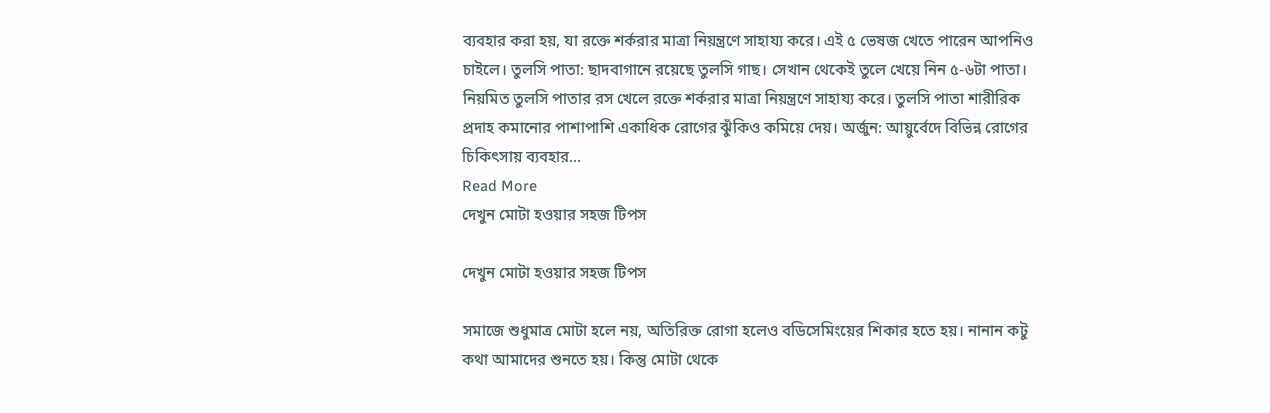ব্যবহার করা হয়, যা রক্তে শর্করার মাত্রা নিয়ন্ত্রণে সাহায্য করে। এই ৫ ভেষজ খেতে পারেন আপনিও চাইলে। তুলসি পাতা: ছাদবাগানে রয়েছে তুলসি গাছ। সেখান থেকেই তুলে খেয়ে নিন ৫-৬টা পাতা। নিয়মিত তুলসি পাতার রস খেলে রক্তে শর্করার মাত্রা নিয়ন্ত্রণে সাহায্য করে। তুলসি পাতা শারীরিক প্রদাহ কমানোর পাশাপাশি একাধিক রোগের ঝুঁকিও কমিয়ে দেয়। অর্জুন: আয়ুর্বেদে বিভিন্ন রোগের চিকিৎসায় ব্যবহার…
Read More
দেখুন মোটা হওয়ার সহজ টিপস

দেখুন মোটা হওয়ার সহজ টিপস

সমাজে শুধুমাত্র মোটা হলে নয়, অতিরিক্ত রোগা হলেও বডিসেমিংয়ের শিকার হতে হয়। নানান কটু কথা আমাদের শুনতে হয়। কিন্তু মোটা থেকে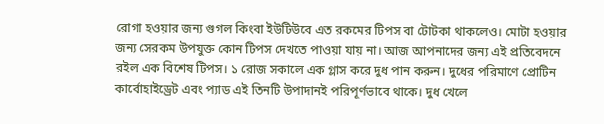রোগা হওয়ার জন্য গুগল কিংবা ইউটিউবে এত রকমের টিপস বা টোটকা থাকলেও। মোটা হওয়ার জন্য সেরকম উপযুক্ত কোন টিপস দেখতে পাওয়া যায় না। আজ আপনাদের জন্য এই প্রতিবেদনে রইল এক বিশেষ টিপস। ১ রোজ সকালে এক গ্লাস করে দুধ পান করুন। দুধের পরিমাণে প্রোটিন কার্বোহাইড্রেট এবং প্যাড এই তিনটি উপাদানই পরিপূর্ণভাবে থাকে। দুধ খেলে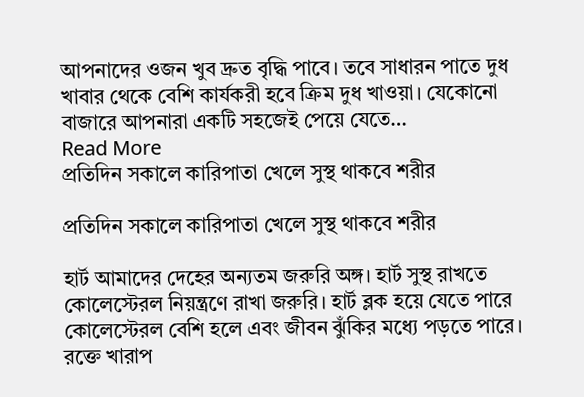আপনাদের ওজন খুব দ্রুত বৃদ্ধি পাবে। তবে সাধারন পাতে দুধ খাবার থেকে বেশি কার্যকরী হবে ক্রিম দুধ খাওয়া। যেকোনো বাজারে আপনারা একটি সহজেই পেয়ে যেতে…
Read More
প্রতিদিন সকালে কারিপাতা খেলে সুস্থ থাকবে শরীর

প্রতিদিন সকালে কারিপাতা খেলে সুস্থ থাকবে শরীর

হার্ট আমাদের দেহের অন্যতম জরুরি অঙ্গ। হার্ট সুস্থ রাখতে কোলেস্টেরল নিয়ন্ত্রণে রাখা জরুরি। হার্ট ব্লক হয়ে যেতে পারে কোলেস্টেরল বেশি হলে এবং জীবন ঝুঁকির মধ্যে পড়তে পারে। রক্তে খারাপ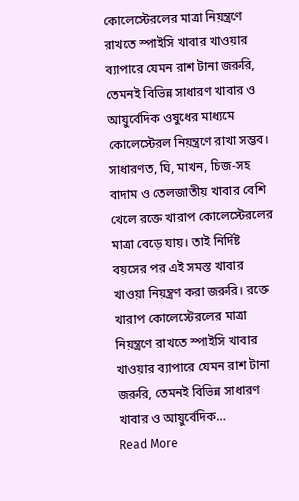কোলেস্টেরলের মাত্রা নিয়ন্ত্রণে রাখতে স্পাইসি খাবার খাওয়ার ব্যাপারে যেমন রাশ টানা জরুরি, তেমনই বিভিন্ন সাধারণ খাবার ও আয়ুর্বেদিক ওষুধের মাধ্যমে কোলেস্টেরল নিয়ন্ত্রণে রাখা সম্ভব। সাধারণত, ঘি, মাখন, চিজ-সহ বাদাম ও তেলজাতীয় খাবার বেশি খেলে রক্তে খারাপ কোলেস্টেরলের মাত্রা বেড়ে যায়। তাই নির্দিষ্ট বয়সের পর এই সমস্ত খাবার খাওয়া নিয়ন্ত্রণ করা জরুরি। রক্তে খারাপ কোলেস্টেরলের মাত্রা নিয়ন্ত্রণে রাখতে স্পাইসি খাবার খাওয়ার ব্যাপারে যেমন রাশ টানা জরুরি, তেমনই বিভিন্ন সাধারণ খাবার ও আয়ুর্বেদিক…
Read More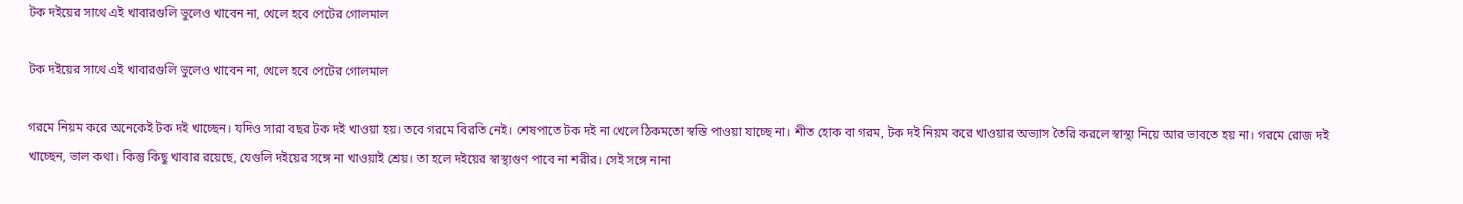টক দইয়ের সাথে এই খাবারগুলি ভুলেও খাবেন না, খেলে হবে পেটের গোলমাল

টক দইয়ের সাথে এই খাবারগুলি ভুলেও খাবেন না, খেলে হবে পেটের গোলমাল

গরমে নিয়ম করে অনেকেই টক দই খাচ্ছেন। যদিও সারা বছর টক দই খাওয়া হয়। তবে গরমে বিরতি নেই। শেষপাতে টক দই না খেলে ঠিকমতো স্বস্তি পাওয়া যাচ্ছে না। শীত হোক বা গরম, টক দই নিয়ম করে খাওয়ার অভ্যাস তৈরি করলে স্বাস্থ্য নিয়ে আর ভাবতে হয় না। গরমে রোজ দই খাচ্ছেন, ভাল কথা। কিন্তু কিছু খাবার রয়েছে, যেগুলি দইয়ের সঙ্গে না খাওয়াই শ্রেয়। তা হলে দইয়ের স্বাস্থ্যগুণ পাবে না শরীর। সেই সঙ্গে নানা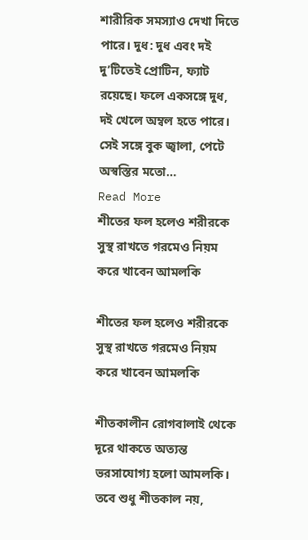শারীরিক সমস্যাও দেখা দিতে পারে। দুধ: দুধ এবং দই দু’টিতেই প্রোটিন, ফ্যাট রয়েছে। ফলে একসঙ্গে দুধ, দই খেলে অম্বল হতে পারে। সেই সঙ্গে বুক জ্বালা, পেটে অস্বস্তির মতো…
Read More
শীতের ফল হলেও শরীরকে সুস্থ রাখতে গরমেও নিয়ম করে খাবেন আমলকি

শীতের ফল হলেও শরীরকে সুস্থ রাখতে গরমেও নিয়ম করে খাবেন আমলকি

শীতকালীন রোগবালাই থেকে দূরে থাকতে অত্যন্ত ভরসাযোগ্য হলো আমলকি। তবে শুধু শীতকাল নয়,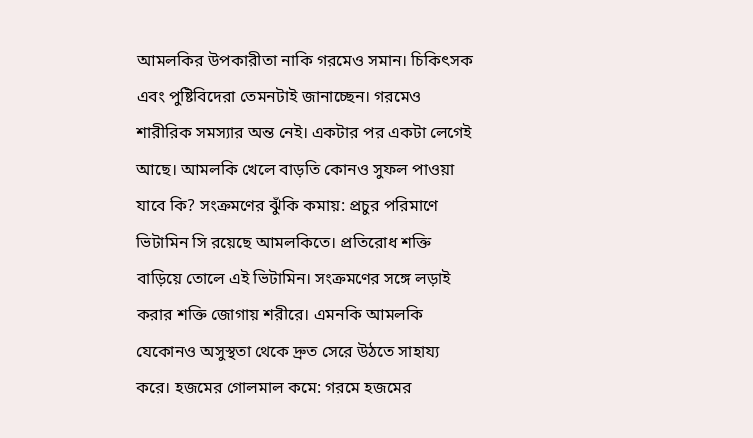আমলকির উপকারীতা নাকি গরমেও সমান। চিকিৎসক এবং পুষ্টিবিদেরা তেমনটাই জানাচ্ছেন। গরমেও শারীরিক সমস্যার অন্ত নেই। একটার পর একটা লেগেই আছে। আমলকি খেলে বাড়তি কোনও সুফল পাওয়া যাবে কি? সংক্রমণের ঝুঁকি কমায়: প্রচুর পরিমাণে ভিটামিন সি রয়েছে আমলকিতে। প্রতিরোধ শক্তি বাড়িয়ে তোলে এই ভিটামিন। সংক্রমণের সঙ্গে লড়াই করার শক্তি জোগায় শরীরে। এমনকি আমলকি যেকোনও অসুস্থতা থেকে দ্রুত সেরে উঠতে সাহায্য করে। হজমের গোলমাল কমে: গরমে হজমের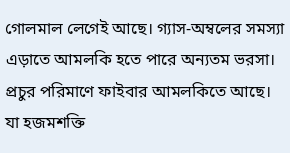গোলমাল লেগেই আছে। গ্যাস-অম্বলের সমস্যা এড়াতে আমলকি হতে পারে অন্যতম ভরসা। প্রচুর পরিমাণে ফাইবার আমলকিতে আছে। যা হজমশক্তি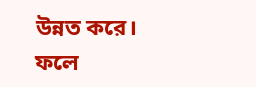উন্নত করে। ফলে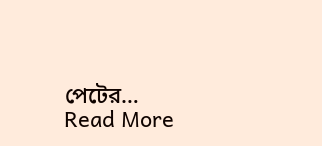পেটের…
Read More